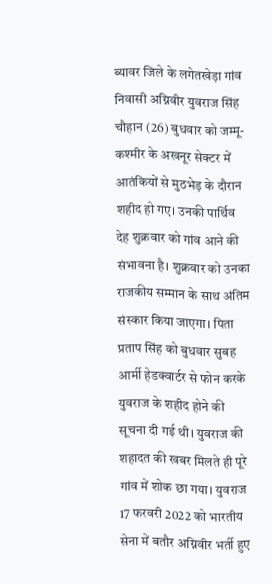ब्यावर जिले के लगेतखेड़ा गांव निवासी अग्निवीर युवराज सिंह चौहान (26) बुधवार को जम्मू-कश्मीर के अखनूर सेक्टर में आतंकियों से मुठभेड़ के दौरान शहीद हो गए। उनकी पार्थिव देह शुक्रवार को गांव आने की संभावना है। शुक्रवार को उनका राजकीय सम्मान के साथ अंतिम संस्कार किया जाएगा। पिता प्रताप सिंह को बुधवार सुबह आर्मी हेडक्वार्टर से फोन करके युवराज के शहीद होने की सूचना दी गई थी। युवराज की शहादत की खबर मिलते ही पूरे गांव में शोक छा गया। युवराज 17 फरवरी 2022 को भारतीय सेना में बतौर अग्निवीर भर्ती हुए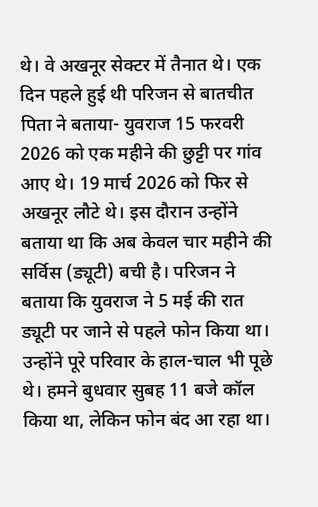थे। वे अखनूर सेक्टर में तैनात थे। एक दिन पहले हुई थी परिजन से बातचीत पिता ने बताया- युवराज 15 फरवरी 2026 को एक महीने की छुट्टी पर गांव आए थे। 19 मार्च 2026 को फिर से अखनूर लौटे थे। इस दौरान उन्होंने बताया था कि अब केवल चार महीने की सर्विस (ड्यूटी) बची है। परिजन ने बताया कि युवराज ने 5 मई की रात ड्यूटी पर जाने से पहले फोन किया था। उन्होंने पूरे परिवार के हाल-चाल भी पूछे थे। हमने बुधवार सुबह 11 बजे कॉल किया था, लेकिन फोन बंद आ रहा था।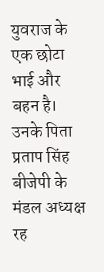युवराज के एक छोटा भाई और बहन है। उनके पिता प्रताप सिंह बीजेपी के मंडल अध्यक्ष रह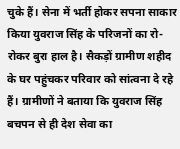चुके हैं। सेना में भर्ती होकर सपना साकार किया युवराज सिंह के परिजनों का रो-रोकर बुरा हाल है। सैकड़ों ग्रामीण शहीद के घर पहुंचकर परिवार को सांत्वना दे रहे हैं। ग्रामीणों ने बताया कि युवराज सिंह बचपन से ही देश सेवा का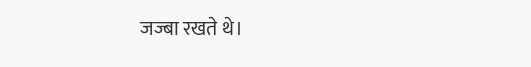जज्बा रखते थे।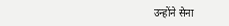उन्होंने सेना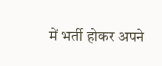में भर्ती होकर अपने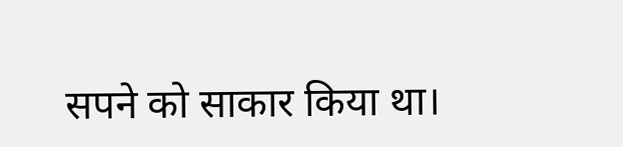सपने को साकार किया था।